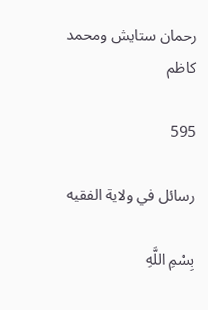رحمان ستايش ومحمد كاظم

595

رسائل في ولاية الفقيه

بِسْمِ اللَّهِ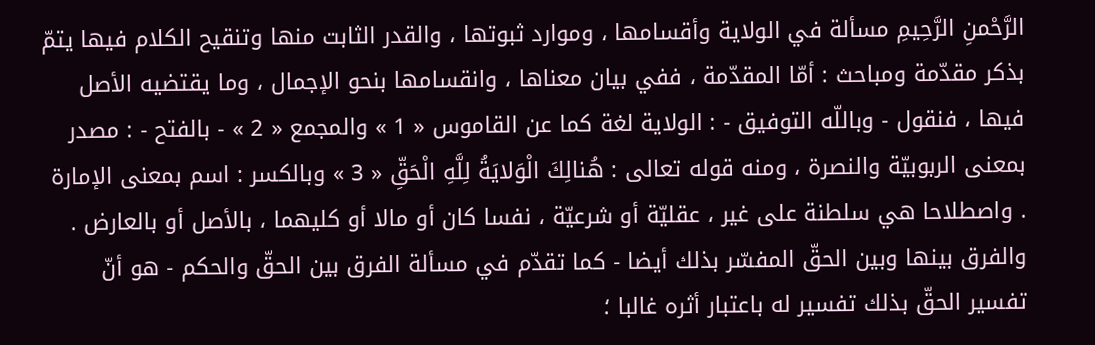الرَّحْمنِ الرَّحِيمِ مسألة في الولاية وأقسامها ، وموارد ثبوتها ، والقدر الثابت منها وتنقيح الكلام فيها يتمّ بذكر مقدّمة ومباحث : أمّا المقدّمة ، ففي بيان معناها ، وانقسامها بنحو الإجمال ، وما يقتضيه الأصل فيها ، فنقول - وباللّه التوفيق - : الولاية لغة كما عن القاموس « 1 » والمجمع « 2 » - بالفتح - : مصدر بمعنى الربوبيّة والنصرة ، ومنه قوله تعالى : هُنالِكَ الْوَلايَةُ لِلَّهِ الْحَقِّ « 3 » وبالكسر : اسم بمعنى الإمارة . واصطلاحا هي سلطنة على غير ، عقليّة أو شرعيّة ، نفسا كان أو مالا أو كليهما ، بالأصل أو بالعارض . والفرق بينها وبين الحقّ المفسّر بذلك أيضا - كما تقدّم في مسألة الفرق بين الحقّ والحكم - هو أنّ تفسير الحقّ بذلك تفسير له باعتبار أثره غالبا ؛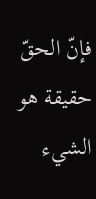فإنّ الحقّ حقيقة هو الشيء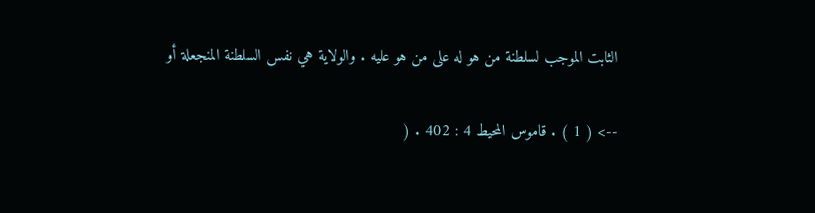الثابت الموجب لسلطنة من هو له على من هو عليه . والولاية هي نفس السلطنة المنجعلة أو

--> ( 1 ) . قاموس المحيط 4 : 402 . (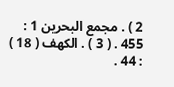2 ) . مجمع البحرين 1 : 455 . ( 3 ) . الكهف ( 18 ) : 44 .